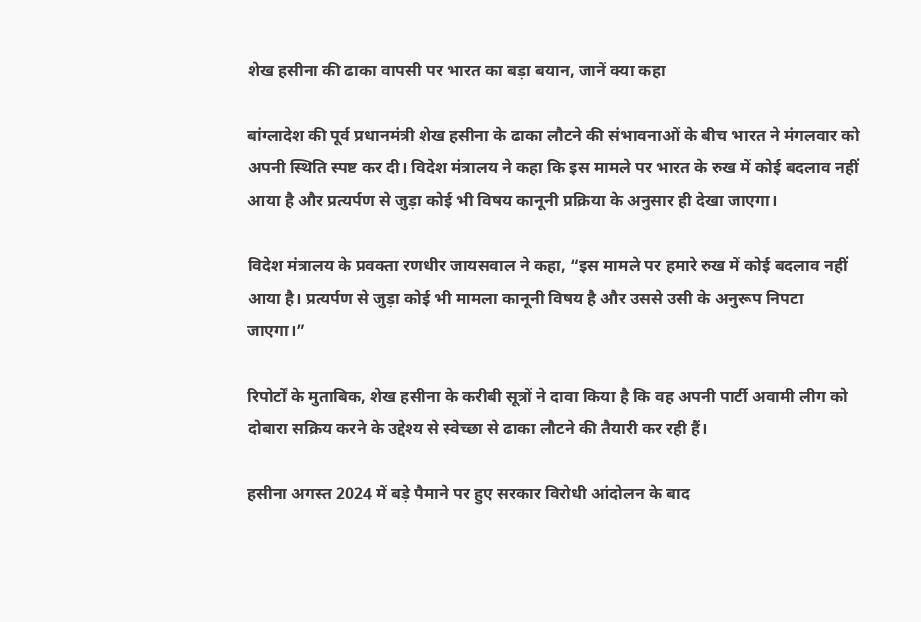शेख हसीना की ढाका वापसी पर भारत का बड़ा बयान, जानें क्या कहा

बांग्लादेश की पूर्व प्रधानमंत्री शेख हसीना के ढाका लौटने की संभावनाओं के बीच भारत ने मंगलवार को अपनी स्थिति स्पष्ट कर दी। विदेश मंत्रालय ने कहा कि इस मामले पर भारत के रुख में कोई बदलाव नहीं आया है और प्रत्यर्पण से जुड़ा कोई भी विषय कानूनी प्रक्रिया के अनुसार ही देखा जाएगा।

विदेश मंत्रालय के प्रवक्ता रणधीर जायसवाल ने कहा, “इस मामले पर हमारे रुख में कोई बदलाव नहीं आया है। प्रत्यर्पण से जुड़ा कोई भी मामला कानूनी विषय है और उससे उसी के अनुरूप निपटा जाएगा।”

रिपोर्टों के मुताबिक, शेख हसीना के करीबी सूत्रों ने दावा किया है कि वह अपनी पार्टी अवामी लीग को दोबारा सक्रिय करने के उद्देश्य से स्वेच्छा से ढाका लौटने की तैयारी कर रही हैं।

हसीना अगस्त 2024 में बड़े पैमाने पर हुए सरकार विरोधी आंदोलन के बाद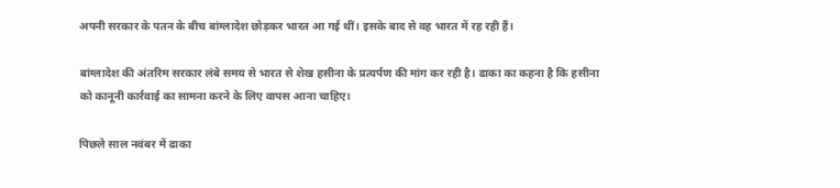अपनी सरकार के पतन के बीच बांग्लादेश छोड़कर भारत आ गई थीं। इसके बाद से वह भारत में रह रही हैं।

बांग्लादेश की अंतरिम सरकार लंबे समय से भारत से शेख हसीना के प्रत्यर्पण की मांग कर रही है। ढाका का कहना है कि हसीना को कानूनी कार्रवाई का सामना करने के लिए वापस आना चाहिए।

पिछले साल नवंबर में ढाका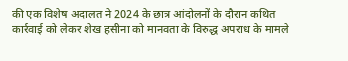की एक विशेष अदालत ने 2024 के छात्र आंदोलनों के दौरान कथित कार्रवाई को लेकर शेख हसीना को मानवता के विरुद्ध अपराध के मामले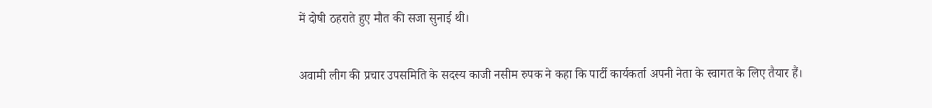में दोषी ठहराते हुए मौत की सजा सुनाई थी।

अवामी लीग की प्रचार उपसमिति के सदस्य काजी नसीम रुपक ने कहा कि पार्टी कार्यकर्ता अपनी नेता के स्वागत के लिए तैयार हैं।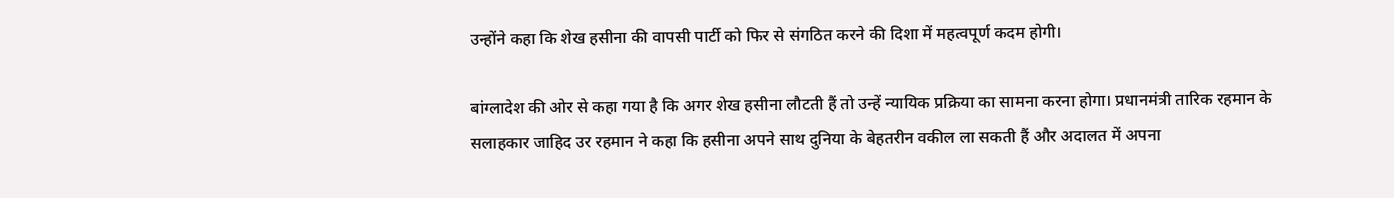उन्होंने कहा कि शेख हसीना की वापसी पार्टी को फिर से संगठित करने की दिशा में महत्वपूर्ण कदम होगी।

बांग्लादेश की ओर से कहा गया है कि अगर शेख हसीना लौटती हैं तो उन्हें न्यायिक प्रक्रिया का सामना करना होगा। प्रधानमंत्री तारिक रहमान के सलाहकार जाहिद उर रहमान ने कहा कि हसीना अपने साथ दुनिया के बेहतरीन वकील ला सकती हैं और अदालत में अपना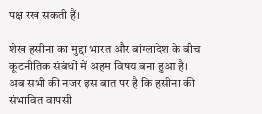पक्ष रख सकती हैं।

शेख हसीना का मुद्दा भारत और बांग्लादेश के बीच कूटनीतिक संबंधों में अहम विषय बना हुआ है। अब सभी की नजर इस बात पर है कि हसीना की संभावित वापसी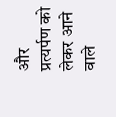और प्रत्यर्पण को लेकर आने वाले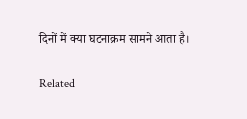दिनों में क्या घटनाक्रम सामने आता है।

Related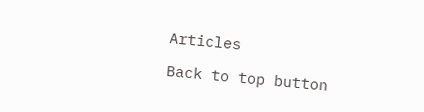Articles

Back to top button